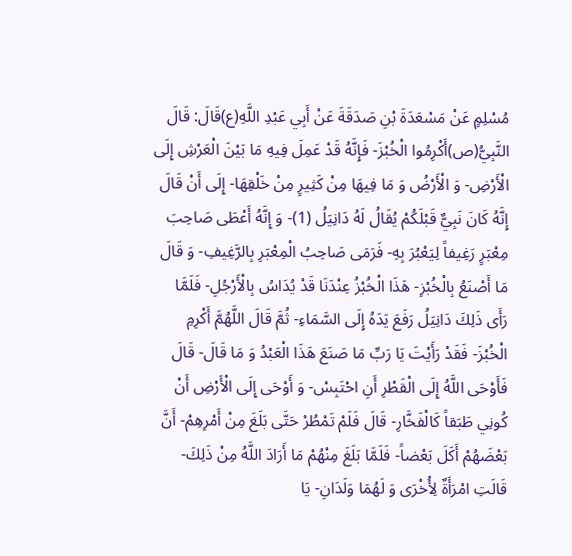مُسْلِمٍ عَنْ مَسْعَدَةَ بْنِ صَدَقَةَ عَنْ أَبِي عَبْدِ اللَّهِ(ع)قَالَ: قَالَ النَّبِيُّ(ص)أَكْرِمُوا الْخُبْزَ- فَإِنَّهُ قَدْ عَمِلَ فِيهِ مَا بَيْنَ الْعَرْشِ إِلَى الْأَرْضِ- وَ الْأَرْضُ وَ مَا فِيهَا مِنْ كَثِيرٍ مِنْ خَلْقِهَا- إِلَى أَنْ قَالَ إِنَّهُ كَانَ نَبِيٌّ قَبْلَكُمْ يُقَالُ لَهُ دَانِيَلُ (1)- وَ إِنَّهُ أَعْطَى صَاحِبَ مِعْبَرٍ رَغِيفاً لِيَعْبُرَ بِهِ- فَرَمَى صَاحِبُ الْمِعْبَرِ بِالرَّغِيفِ- وَ قَالَ مَا أَصْنَعُ بِالْخُبْزِ- هَذَا الْخُبْزُ عِنْدَنَا قَدْ يُدَاسُ بِالْأَرْجُلِ- فَلَمَّا رَأَى ذَلِكَ دَانِيَلُ رَفَعَ يَدَهُ إِلَى السَّمَاءِ- ثُمَّ قَالَ اللَّهُمَّ أَكْرِمِ الْخُبْزَ- فَقَدْ رَأَيْتَ يَا رَبِّ مَا صَنَعَ هَذَا الْعَبْدُ وَ مَا قَالَ- قَالَ فَأَوْحَى اللَّهُ إِلَى الْقَطْرِ أَنِ احْتَبِسْ- وَ أَوْحَى إِلَى الْأَرْضِ أَنْ كُونِي طَبَقاً كَالْفَخَّارِ- قَالَ فَلَمْ تَمْطُرْ حَتَّى بَلَغَ مِنْ أَمْرِهِمْ- أَنَّ بَعْضَهُمْ أَكَلَ بَعْضاً- فَلَمَّا بَلَغَ مِنْهُمْ مَا أَرَادَ اللَّهُ مِنْ ذَلِكَ- قَالَتِ امْرَأَةٌ لِأُخْرَى وَ لَهُمَا وَلَدَانِ- يَا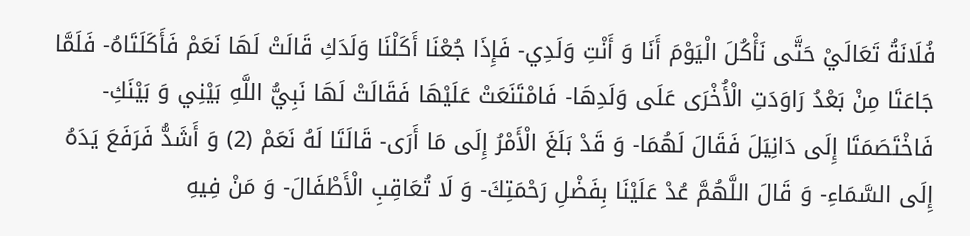فُلَانَةُ تَعَالَيْ حَتَّى نَأْكُلَ الْيَوْمَ أَنَا وَ أَنْتِ وَلَدِي- فَإِذَا جُعْنَا أَكَلْنَا وَلَدَكِ قَالَتْ لَهَا نَعَمْ فَأَكَلَتَاهُ- فَلَمَّا جَاعَتَا مِنْ بَعْدُ رَاوَدَتِ الْأُخْرَى عَلَى وَلَدِهَا- فَامْتَنَعَتْ عَلَيْهَا فَقَالَتْ لَهَا نَبِيُّ اللَّهِ بَيْنِي وَ بَيْنَكِ- فَاخْتَصَمَتَا إِلَى دَانِيَلَ فَقَالَ لَهُمَا- وَ قَدْ بَلَغَ الْأَمْرُ إِلَى مَا أَرَى- قَالَتَا لَهُ نَعَمْ (2) وَ أَشَدُّ فَرَفَعَ يَدَهُ إِلَى السَّمَاءِ- وَ قَالَ اللَّهُمَّ عُدْ عَلَيْنَا بِفَضْلِ رَحْمَتِكَ- وَ لَا تُعَاقِبِ الْأَطْفَالَ- وَ مَنْ فِيهِ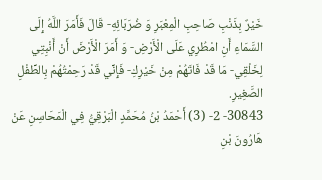خَيْرٌ بِذَنْبِ صَاحِبِ الْمِعْبَرِ وَ ضُرَبَائِهِ- قَالَ فَأَمَرَ اللَّهُ إِلَى السَّمَاءِ أَنِ امْطُرِي عَلَى الْأَرْضِ- وَ أَمَرَ الْأَرْضَ أَنْ أَنْبِتِي لِخَلْقِي- مَا قَدْ فَاتَهُمْ مِنْ خَيْرِكِ- فَإِنِّي قَدْ رَحِمْتُهُمْ بِالطِّفْلِ الصَّغِيرِ.
30843- 2- (3) أَحْمَدُ بْنُ مُحَمَّدٍ الْبَرْقِيُّ فِي الْمَحَاسِنِ عَنْ هَارُونَ بْنِ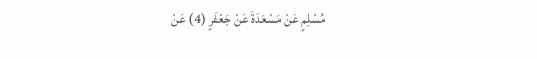مُسْلِمٍ عَنْ مَسْعَدَةَ عَنْ جَعْفَرٍ (4) عَنْ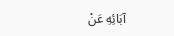آبَائِهِ عَنْ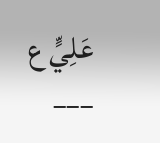عَلِيٍّ ع
___